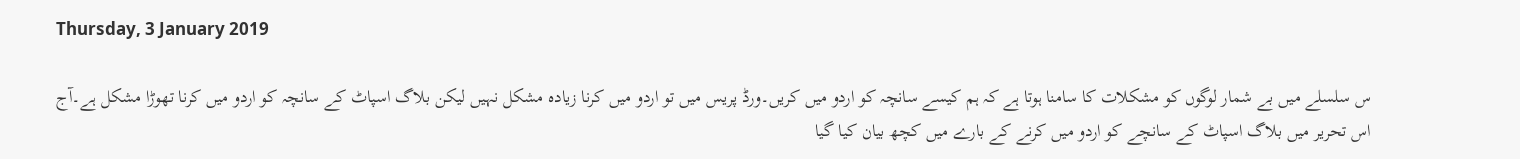Thursday, 3 January 2019

س سلسلے میں بے شمار لوگوں کو مشکلات کا سامنا ہوتا ہے کہ ہم کیسے سانچہ کو اردو میں کریں۔ورڈ پریس میں تو اردو میں کرنا زیادہ مشکل نہیں لیکن بلاگ اسپاٹ کے سانچہ کو اردو میں کرنا تھوڑا مشکل ہے۔آج اس تحریر میں بلاگ اسپاٹ کے سانچے کو اردو میں کرنے کے بارے میں کچھ بیان کیا گیا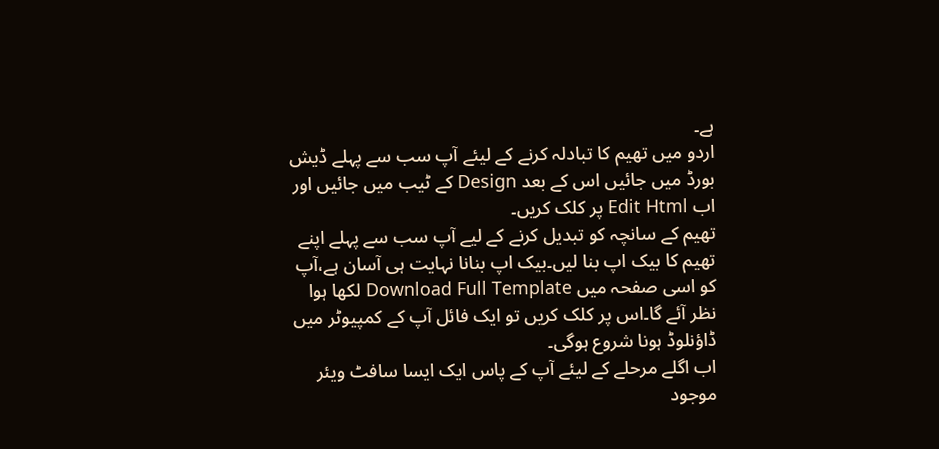ہے۔
اردو میں تھیم کا تبادلہ کرنے کے لیئے آپ سب سے پہلے ڈیش بورڈ میں جائیں اس کے بعد Design کے ٹیب میں جائیں اور اب Edit Html پر کلک کریں۔
تھیم کے سانچہ کو تبدیل کرنے کے لیے آپ سب سے پہلے اپنے تھیم کا بیک اپ بنا لیں۔بیک اپ بنانا نہایت ہی آسان ہے،آپ کو اسی صفحہ میں Download Full Template لکھا ہوا نظر آئے گا۔اس پر کلک کریں تو ایک فائل آپ کے کمپیوٹر میں ڈاؤنلوڈ ہونا شروع ہوگی۔
اب اگلے مرحلے کے لیئے آپ کے پاس ایک ایسا سافٹ ویئر موجود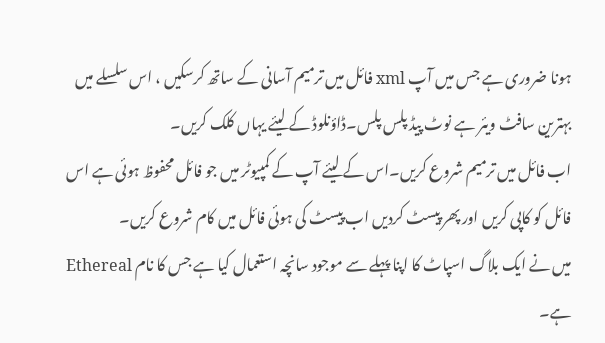ہونا ضروری ہے جس میں آپ xml فائل میں ترمیم آسانی کے ساتھ کرسکیں ، اس سلسلے میں بہترین سافٹ ویئر ہے نوٹ پیڈ پلس پلس۔ڈاؤنلوڈ کے لیئے یہاں کلک کریں۔
اب فائل میں ترمیم شروع کریں۔اس کے لیئے آپ کے کمپیوٹر میں جو فائل محفوظ ہوئی ہے اس فائل کو کاپی کریں اور پھر پیسٹ کردیں اب پیسٹ کی ہوئی فائل میں کام شروع کریں۔
میں نے ایک بلاگ اسپاٹ کا اپنا پہلے سے موجود سانچہ استعمال کیا ہے جس کا نام Ethereal ہے۔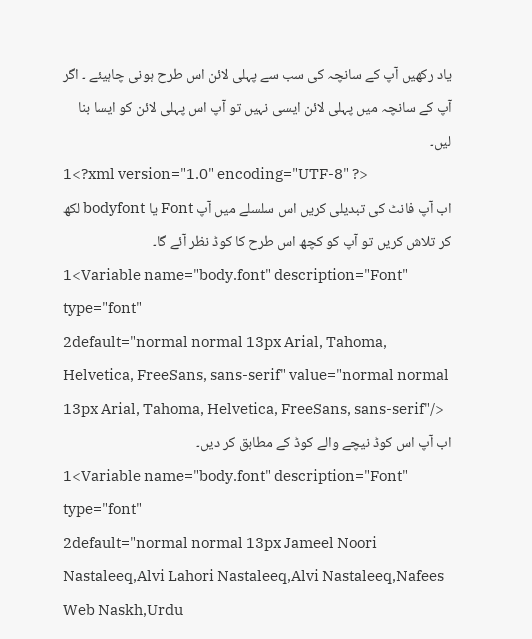یاد رکھیں آپ کے سانچہ کی سب سے پہلی لائن اس طرح ہونی چاہیئے ۔ اگر آپ کے سانچہ میں پہلی لائن ایسی نہیں تو آپ اس پہلی لائن کو ایسا بنا لیں۔
1<?xml version="1.0" encoding="UTF-8" ?>
اب آپ فانٹ کی تبدیلی کریں اس سلسلے میں آپ Font یا bodyfont لکھ کر تلاش کریں تو آپ کو کچھ اس طرح کا کوڈ نظر آئے گا۔
1<Variable name="body.font" description="Font" type="font"
2default="normal normal 13px Arial, Tahoma, Helvetica, FreeSans, sans-serif" value="normal normal 13px Arial, Tahoma, Helvetica, FreeSans, sans-serif"/>
اب آپ اس کوڈ نیچے والے کوڈ کے مطابق کر دیں۔
1<Variable name="body.font" description="Font" type="font"
2default="normal normal 13px Jameel Noori Nastaleeq,Alvi Lahori Nastaleeq,Alvi Nastaleeq,Nafees Web Naskh,Urdu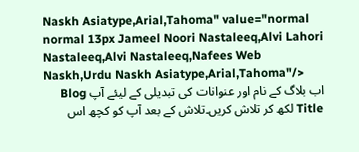Naskh Asiatype,Arial,Tahoma" value="normal normal 13px Jameel Noori Nastaleeq,Alvi Lahori Nastaleeq,Alvi Nastaleeq,Nafees Web Naskh,Urdu Naskh Asiatype,Arial,Tahoma"/>
اب بلاگ کے نام اور عنوانات کی تبدیلی کے لیئے آپ Blog Title لکھ کر تلاش کریں۔تلاش کے بعد آپ کو کچھ اس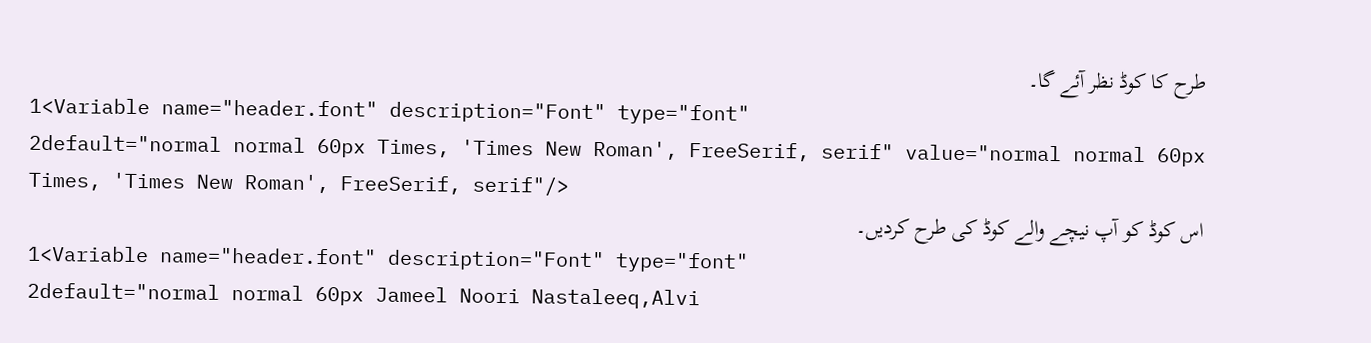طرح کا کوڈ نظر آئے گا۔
1<Variable name="header.font" description="Font" type="font"
2default="normal normal 60px Times, 'Times New Roman', FreeSerif, serif" value="normal normal 60px Times, 'Times New Roman', FreeSerif, serif"/>
اس کوڈ کو آپ نیچے والے کوڈ کی طرح کردیں۔
1<Variable name="header.font" description="Font" type="font"
2default="normal normal 60px Jameel Noori Nastaleeq,Alvi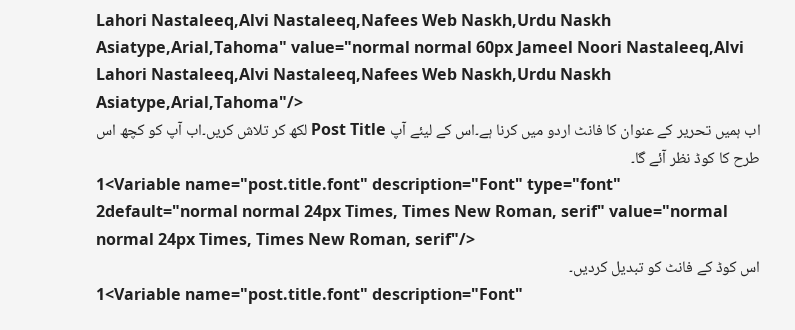Lahori Nastaleeq,Alvi Nastaleeq,Nafees Web Naskh,Urdu Naskh Asiatype,Arial,Tahoma" value="normal normal 60px Jameel Noori Nastaleeq,Alvi Lahori Nastaleeq,Alvi Nastaleeq,Nafees Web Naskh,Urdu Naskh Asiatype,Arial,Tahoma"/>
اب ہمیں تحریر کے عنوان کا فانٹ اردو میں کرنا ہے۔اس کے لیئے آپ Post Title لکھ کر تلاش کریں۔اب آپ کو کچھ اس طرح کا کوڈ نظر آئے گا۔
1<Variable name="post.title.font" description="Font" type="font"
2default="normal normal 24px Times, Times New Roman, serif" value="normal normal 24px Times, Times New Roman, serif"/>
اس کوڈ کے فانٹ کو تبدیل کردیں۔
1<Variable name="post.title.font" description="Font"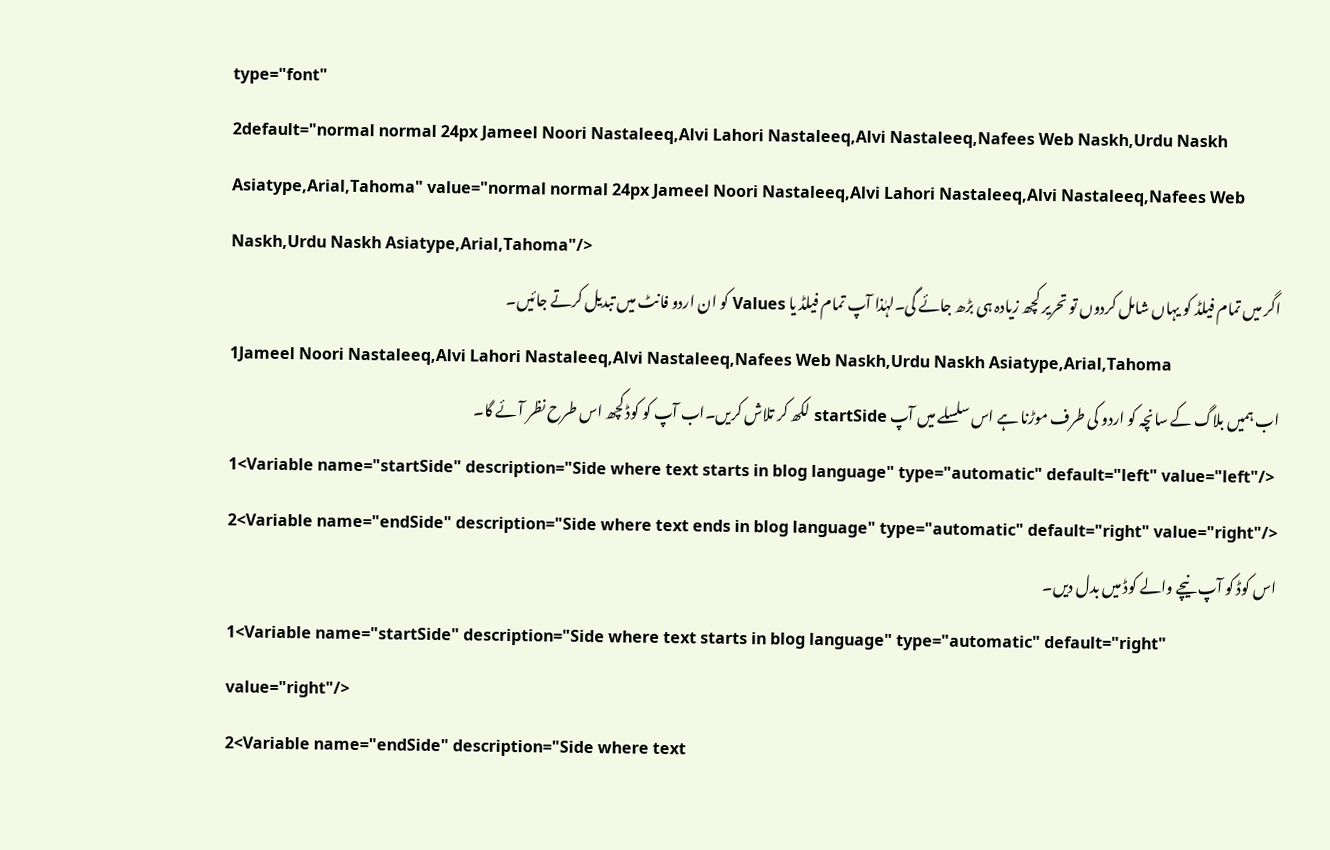type="font"
2default="normal normal 24px Jameel Noori Nastaleeq,Alvi Lahori Nastaleeq,Alvi Nastaleeq,Nafees Web Naskh,Urdu Naskh Asiatype,Arial,Tahoma" value="normal normal 24px Jameel Noori Nastaleeq,Alvi Lahori Nastaleeq,Alvi Nastaleeq,Nafees Web Naskh,Urdu Naskh Asiatype,Arial,Tahoma"/>
اگر میں تمام فیلڈ کو یہاں شامل کردوں تو تحریر کچھ زیادہ ہی بڑھ جائے گی۔لہٰذا آپ تمام فیلڈ یا Values کو ان اردو فانٹ میں تبدیل کرتے جائیں۔
1Jameel Noori Nastaleeq,Alvi Lahori Nastaleeq,Alvi Nastaleeq,Nafees Web Naskh,Urdu Naskh Asiatype,Arial,Tahoma
اب ہمیں بلاگ کے سانچہ کو اردو کی طرف موڑنا ہے اس سلسلے میں آپ startSide لکھ کر تلاش کریں۔اب آپ کو کوڈ کچھ اس طرح نظر آئے گا۔
1<Variable name="startSide" description="Side where text starts in blog language" type="automatic" default="left" value="left"/>
2<Variable name="endSide" description="Side where text ends in blog language" type="automatic" default="right" value="right"/>
اس کوڈ کو آپ نیچے والے کوڈ میں بدل دیں۔
1<Variable name="startSide" description="Side where text starts in blog language" type="automatic" default="right" value="right"/>
2<Variable name="endSide" description="Side where text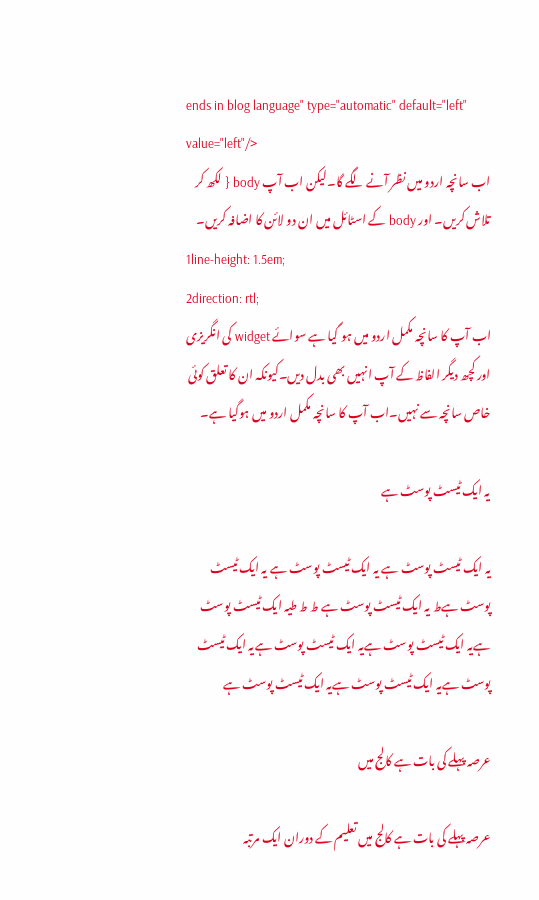ends in blog language" type="automatic" default="left" value="left"/>
اب سانچہ اردو میں نظر آنے لگے گا۔لیکن اب آپ body { لکھ کر تلاش کریں۔ اور body کے اسٹائل میں ان دو لائن کا اضافہ کریں۔
1line-height: 1.5em;
2direction: rtl;
اب آپ کا سانچہ مکمل اردو میں ہو گیا ہے سوائے widget کی انگریزی اور کچھ دیگر الفاظ کے آپ انہیں بھی بدل دیں۔کیونکہ ان کا تعلق کوئی خاص سانچہ سے نہیں۔اب آپ کا سانچہ مکمل اردو میں ہوگیا ہے۔

یہ ایک ٹیسٹ پوسٹ ہے

یہ ایک ٹیسٹ پوسٹ ہے یہ ایک ٹیسٹ پوسٹ ہے یہ ایک ٹیسٹ پوسٹ ہےط یہ ایک ٹیسٹ پوسٹ ہے ط ط طیہ ایک ٹیسٹ پوسٹ ہےیہ ایک ٹیسٹ پوسٹ ہےیہ ایک ٹیسٹ پوسٹ ہےیہ ایک ٹیسٹ پوسٹ ہےیہ ایک ٹیسٹ پوسٹ ہےیہ ایک ٹیسٹ پوسٹ ہے

عرصہ پہلے کی بات ہے کالج میں

عرصہ پہلے کی بات ہے کالج میں تعلیم کے دوران ایک مرتبہ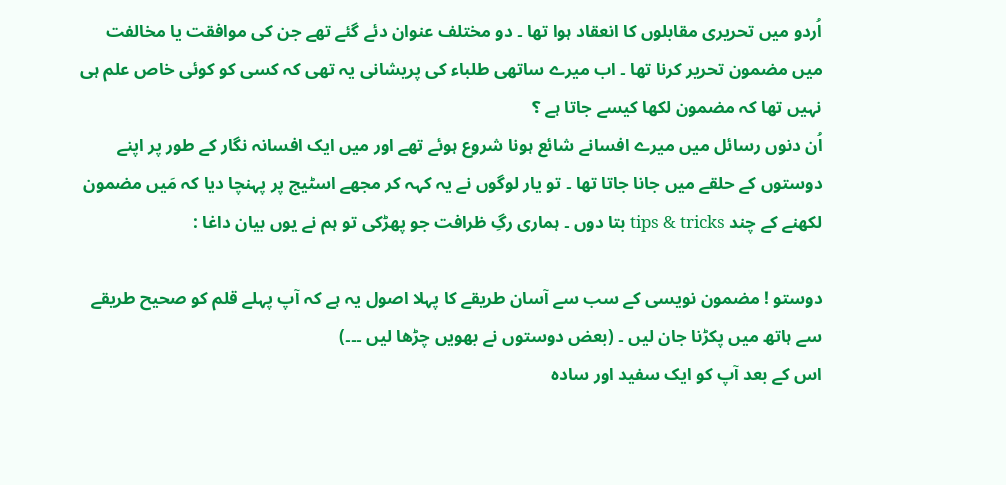اُردو میں تحریری مقابلوں کا انعقاد ہوا تھا ۔ دو مختلف عنوان دئے گئے تھے جن کی موافقت یا مخالفت میں مضمون تحریر کرنا تھا ۔ اب میرے ساتھی طلباء کی پریشانی یہ تھی کہ کسی کو کوئی خاص علم ہی نہیں تھا کہ مضمون لکھا کیسے جاتا ہے ؟
اُن دنوں رسائل میں میرے افسانے شائع ہونا شروع ہوئے تھے اور میں ایک افسانہ نگار کے طور پر اپنے دوستوں کے حلقے میں جانا جاتا تھا ۔ تو یار لوگوں نے یہ کہہ کر مجھے اسٹیج پر پہنچا دیا کہ مَیں مضمون لکھنے کے چند tips & tricks بتا دوں ۔ ہماری رگِ ظرافت جو پھڑکی تو ہم نے یوں بیان داغا :

دوستو ! مضمون نویسی کے سب سے آسان طریقے کا پہلا اصول یہ ہے کہ آپ پہلے قلم کو صحیح طریقے سے ہاتھ میں پکڑنا جان لیں ۔ (بعض دوستوں نے بھویں چڑھا لیں ۔۔۔)
اس کے بعد آپ کو ایک سفید اور سادہ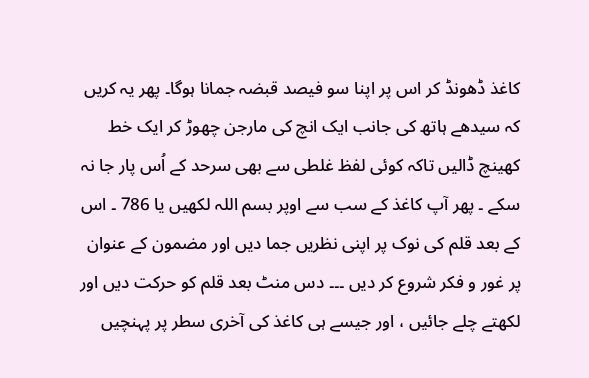کاغذ ڈھونڈ کر اس پر اپنا سو فیصد قبضہ جمانا ہوگا۔ پھر یہ کریں کہ سیدھے ہاتھ کی جانب ایک انچ کی مارجن چھوڑ کر ایک خط کھینچ ڈالیں تاکہ کوئی لفظ غلطی سے بھی سرحد کے اُس پار جا نہ سکے ۔ پھر آپ کاغذ کے سب سے اوپر بسم اللہ لکھیں یا 786 ۔ اس کے بعد قلم کی نوک پر اپنی نظریں جما دیں اور مضمون کے عنوان پر غور و فکر شروع کر دیں ۔۔۔ دس منٹ بعد قلم کو حرکت دیں اور لکھتے چلے جائیں ، اور جیسے ہی کاغذ کی آخری سطر پر پہنچیں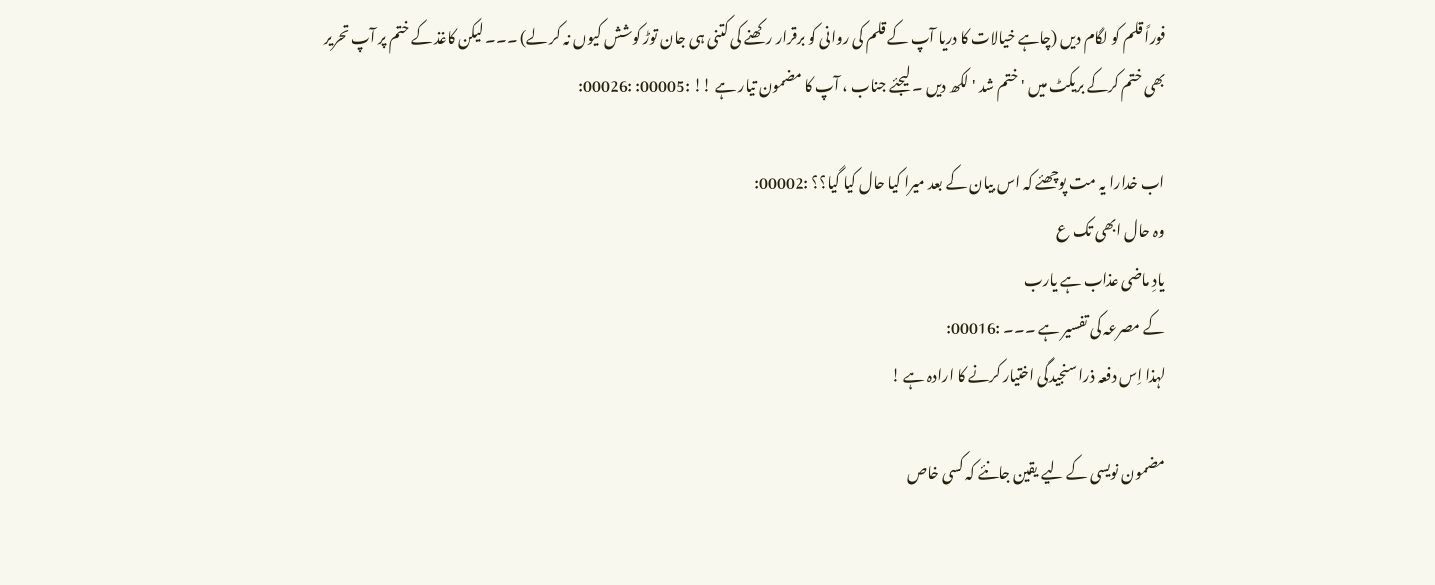فوراً قلم کو لگام دیں (چاہے خیالات کا دریا آپ کے قلم کی روانی کو برقرار رکھنے کی کتنی ہی جان توڑ کوشش کیوں نہ کر لے) ۔۔۔ لیکن کاغذ کے ختم پر آپ تحریر بھی ختم کرکے بریکٹ میں ' ختم شد ' لکھ دیں ۔ لیجئے جناب ، آپ کا مضمون تیار ہے !! :00005: :00026:

اب خدارا یہ مت پوچھئے کہ اس بیان کے بعد میرا کیا حال کیا گیا؟؟ :00002:
وہ حال ابھی تک ع
یادِ ماضی عذاب ہے یارب
کے مصرعہ کی تفسیر ہے ۔۔۔ :00016:
لہذا اِس دفعہ ذرا سنجیدگی اختیار کرنے کا ارادہ ہے !

مضمون نویسی کے لیے یقین جانئے کہ کسی خاص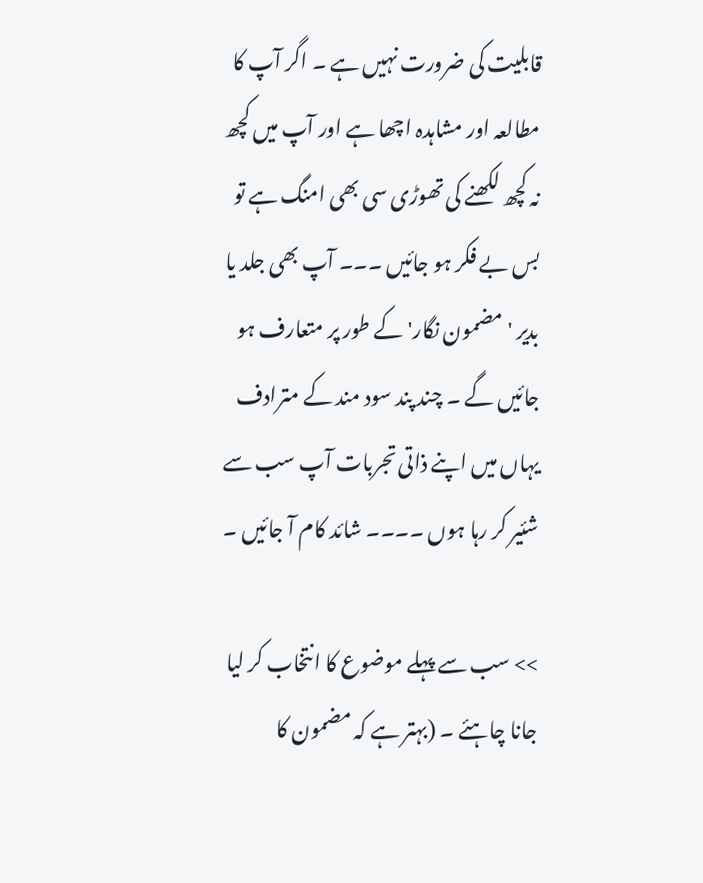قابلیت کی ضرورت نہیں ہے ۔ اگر آپ کا مطالعہ اور مشاہدہ اچھا ہے اور آپ میں کچھ نہ کچھ لکھنے کی تھوڑی سی بھی امنگ ہے تو بس بے فکر ہو جائیں ۔۔۔ آپ بھی جلد یا بدیر 'مضمون نگار' کے طور پر متعارف ہو جائیں گے ۔ چند پند سود مند کے مترادف یہاں میں اپنے ذاتی تجربات آپ سب سے شئیر کر رہا ہوں ۔۔۔۔ شائد کام آ جائیں ۔

>> سب سے پہلے موضوع کا انتخاب کر لیا جانا چاہئے ۔ (بہتر ہے کہ مضمون کا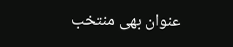عنوان بھی منتخب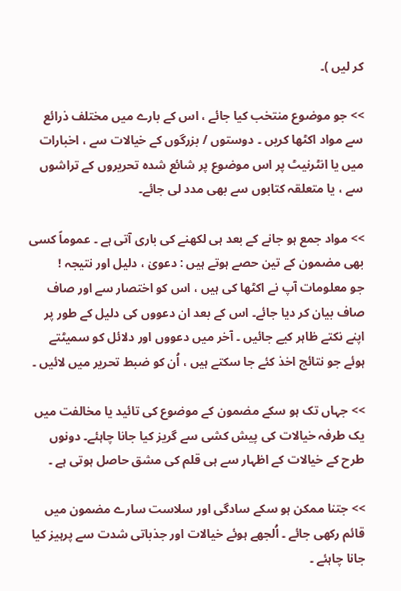کر لیں )۔

>> جو موضوع منتخب کیا جائے ، اس کے بارے میں مختلف ذرائع سے مواد اکٹھا کریں ۔ دوستوں / بزرگوں کے خیالات سے ، اخبارات میں یا انٹرنیٹ پر اس موضوع پر شائع شدہ تحریروں کے تراشوں سے ، یا متعلقہ کتابوں سے بھی مدد لی جائے۔

>> مواد جمع ہو جانے کے بعد ہی لکھنے کی باری آتی ہے ۔ عموماً کسی بھی مضمون کے تین حصے ہوتے ہیں : دعویٰ ، دلیل اور نتیجہ !
جو معلومات آپ نے اکٹھا کی ہیں ، اس کو اختصار سے اور صاف صاف بیان کر دیا جائے۔ اس کے بعد ان دعووں کی دلیل کے طور پر اپنے نکتے ظاہر کیے جائیں ۔ آخر میں دعووں اور دلائل کو سمیٹتے ہوئے جو نتائج اخذ کئے جا سکتے ہیں ، اُن کو ضبط تحریر میں لائیں ۔

>> جہاں تک ہو سکے مضمون کے موضوع کی تائید یا مخالفت میں یک طرفہ خیالات کی پیش کشی سے گریز کیا جانا چاہئے۔ دونوں طرح کے خیالات کے اظہار سے ہی قلم کی مشق حاصل ہوتی ہے ۔

>> جتنا ممکن ہو سکے سادگی اور سلاست سارے مضمون میں قائم رکھی جائے ۔ اُلجھے ہوئے خیالات اور جذباتی شدت سے پرہیز کیا جانا چاہئے ۔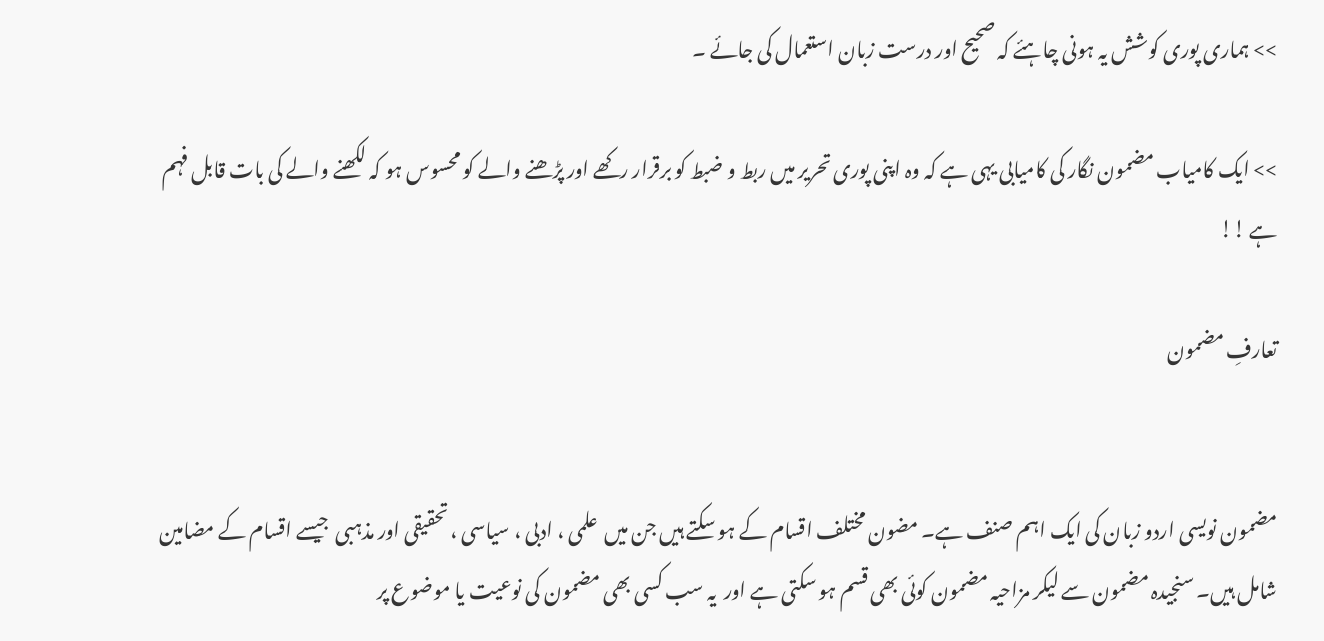>> ہماری پوری کوشش یہ ہونی چاہئے کہ صحیح اور درست زبان استعمال کی جائے ۔

>> ایک کامیاب مضمون نگار کی کامیابی یہی ہے کہ وہ اپنی پوری تحریر میں ربط و ضبط کو برقرار رکھے اور پڑھنے والے کو محسوس ہو کہ لکھنے والے کی بات قابل فہم ہے !!

تعارفِ مضمون


مضمون نویسی اردو زبان کی ایک اہم صنف ہے۔ مضون مختلف اقسام کے ہو سکتے ہیں جن میں  علمی ، ادبی ، سیاسی ، تحقیقی اور مذہبی  جیسے اقسام کے مضامین شامل ہیں۔ سنجیدہ مضمون سے لیکر مزاحیہ مضمون کوئی بھی قسم ہو سکتی ہے اور  یہ سب کسی بھی مضمون کی نوعیت یا موضوع پر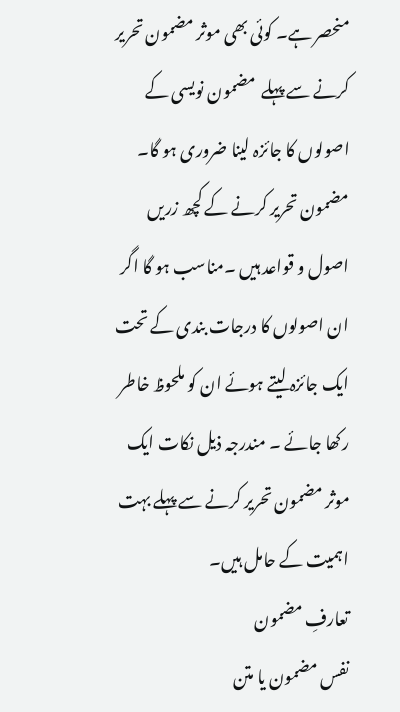منحصر ہے۔ کوئی بھی موثر مضمون تحریر کرنے سے پہلے  مضمون نویسی کے اصولوں کا جائزہ لینا ضروری ہو گا۔ مضمون تحریر کرنے کے کچھ زریں اصول و قواعد ہیں ۔مناسب ہو گا اگر ان اصولوں کا درجات بندی کے تحت ایک جائزہ لیتے ہوئے ان کو ملحوظ خاطر رکھا جائے ۔ مندرجہ ذیل نکات ایک موثر مضمون تحریر کرنے سے پہلے بہت اہمیت کے حامل ہیں۔
تعارفِ مضمون
نفس مضمون یا متن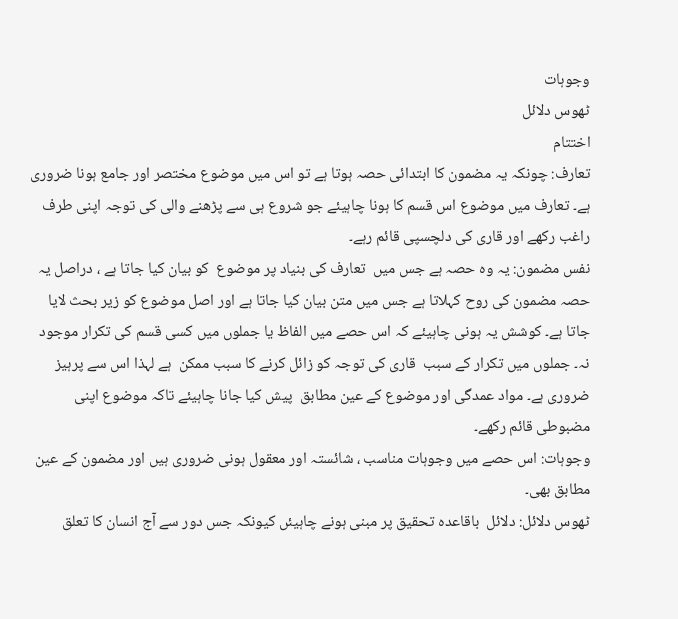وجوہات
ٹھوس دلائل
اختتام
تعارف: چونکہ یہ مضمون کا ابتدائی حصہ ہوتا ہے تو اس میں موضوع مختصر اور جامع ہونا ضروری ہے۔ تعارف میں موضوع اس قسم کا ہونا چاہیئے جو شروع ہی سے پڑھنے والی کی توجہ اپنی طرف راغب رکھے اور قاری کی دلچسپی قائم رہے۔
نفس مضمون: یہ وہ حصہ ہے جس میں  تعارف کی بنیاد پر موضوع  کو بیان کیا جاتا ہے ، دراصل یہ حصہ مضمون کی روح کہلاتا ہے جس میں متن بیان کیا جاتا ہے اور اصل موضوع کو زیر بحث لایا جاتا ہے۔ کوشش یہ ہونی چاہیئے کہ اس حصے میں الفاظ یا جملوں میں کسی قسم کی تکرار موجود نہ۔ جملوں میں تکرار کے سبب  قاری کی توجہ کو زائل کرنے کا سبب ممکن  ہے لہذا اس سے پرہیز ضروری ہے۔ مواد عمدگی اور موضوع کے عین مطابق  پیش کیا جانا چاہیئے تاکہ موضوع اپنی مضبوطی قائم رکھے۔
وجوہات: اس حصے میں وجوہات مناسب ، شائستہ اور معقول ہونی ضروری ہیں اور مضمون کے عین مطابق بھی۔
ٹھوس دلائل: دلائل  باقاعدہ تحقیق پر مبنی ہونے چاہیئں کیونکہ جس دور سے آج انسان کا تعلق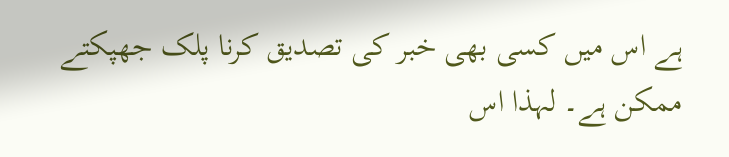ہے اس میں کسی بھی خبر کی تصدیق کرنا پلک جھپکتے ممکن ہے۔ لہذا اس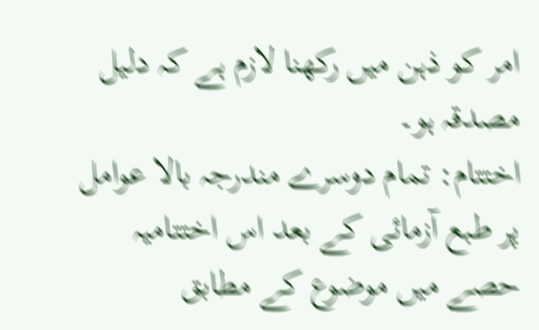امر کو ذہن میں رکھنا لازم ہے کہ دلیل مصدقہ ہو۔
اختتام: تمام دوسرے مندرجہ بالا عوامل پر طبع آزمائی کے بعد اس اختتامیہ حصے میں موضوع کے مطابق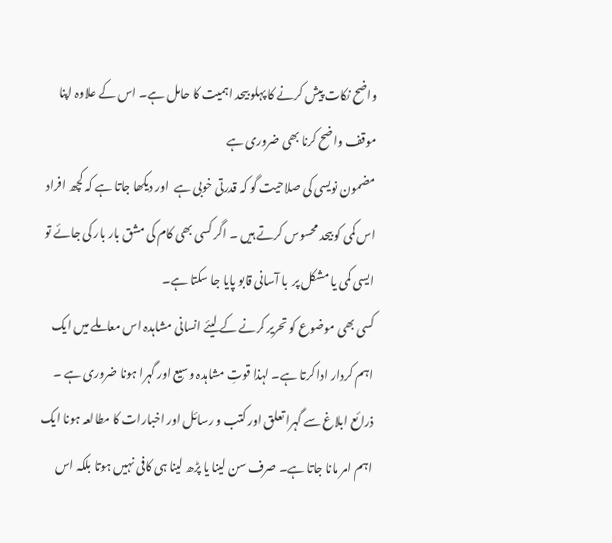واضح نکات پیش کرنے کا پہلو بیحد اہمیت کا حامل ہے۔ اس کے علاوہ اپنا موقف واضح کرنا بھی ضروری ہے
مضمون نویسی کی صلاحیت گو کہ قدرتی خوبی ہے  اور دیکھا جاتا ہے کہ کچھ افراد اس کمی کو بیحد محسوس کرتے ہیں ۔ اگر کسی بھی کام کی مشق بار بار کی جائے تو ایسی کمی یا مشکل پر  با آسانی قابو پایا جا سکتا ہے۔
کسی بھی موضوع کو تحریر کرنے کے لیئے انسانی مشاہدہ اس معاملے میں ایک اہم کردار ادا کرتا ہے۔ لہذا قوتِ مشاہدہ وسیع اور گہرا ہونا ضروری ہے ۔ ذرائع ابلاغ سے گہرا تعلق اور کتب و رسائل اور اخبارات کا مطالعہ ہونا ایک اہم امر مانا جاتا ہے۔ صرف سن لینا یا پڑھ لینا ہی کافی نہیں ہوتا بلکہ اس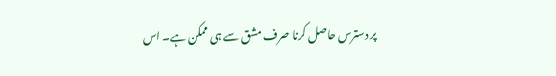پر دسترس حاصل کرنا صرف مشق سے ہی ممکن ہے۔ اس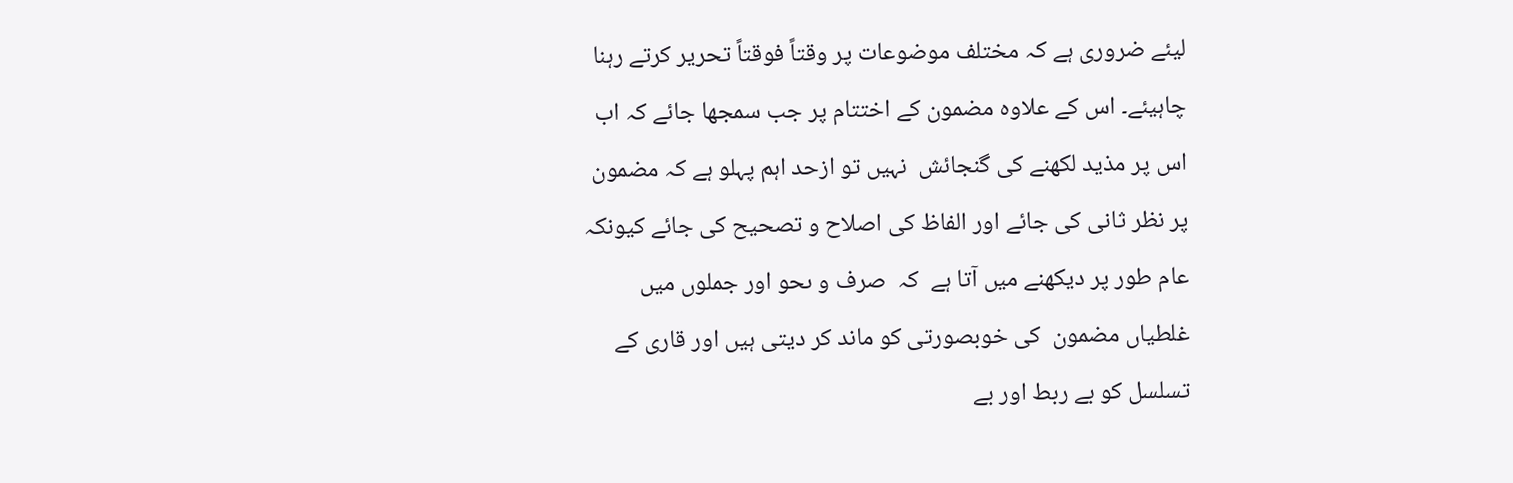لیئے ضروری ہے کہ مختلف موضوعات پر وقتاً فوقتاً تحریر کرتے رہنا چاہیئے۔ اس کے علاوہ مضمون کے اختتام پر جب سمجھا جائے کہ اب اس پر مذید لکھنے کی گنجائش  نہیں تو ازحد اہم پہلو ہے کہ مضمون پر نظر ثانی کی جائے اور الفاظ کی اصلاح و تصحیح کی جائے کیونکہ عام طور پر دیکھنے میں آتا ہے  کہ  صرف و ںحو اور جملوں میں غلطیاں مضمون  کی خوبصورتی کو ماند کر دیتی ہیں اور قاری کے تسلسل کو بے ربط اور بے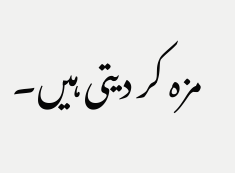مزہ کر دیتی ہیں۔